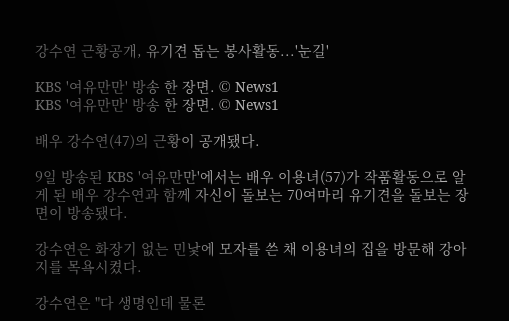강수연 근황공개, 유기견 돕는 봉사활동...'눈길'

KBS '여유만만' 방송 한 장면. © News1
KBS '여유만만' 방송 한 장면. © News1

배우 강수연(47)의 근황이 공개됐다.

9일 방송된 KBS '여유만만'에서는 배우 이용녀(57)가 작품활동으로 알게 된 배우 강수연과 함께 자신이 돌보는 70여마리 유기견을 돌보는 장면이 방송됐다.

강수연은 화장기 없는 민낯에 모자를 쓴 채 이용녀의 집을 방문해 강아지를 목욕시켰다.

강수연은 "다 생명인데 물론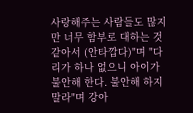사랑해주는 사람들도 많지만 너무 함부로 대하는 것 같아서 (안타깝다)"며 "다리가 하나 없으니 아이가 불안해 한다. 불안해 하지 말라"며 강아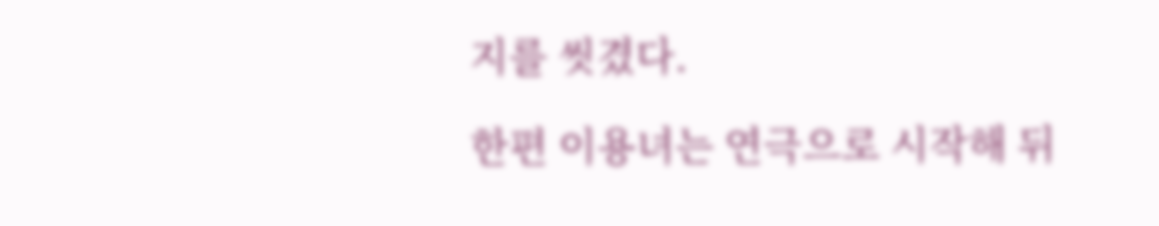지를 씻겼다.

한편 이용녀는 연극으로 시작해 뒤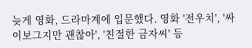늦게 영화, 드라마계에 입문했다. 영화 '전우치', '싸이보그지만 괜찮아', '친절한 금자씨' 등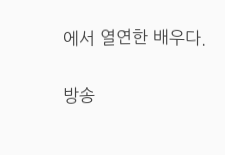에서 열연한 배우다.

방송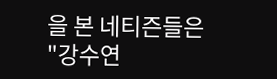을 본 네티즌들은 "강수연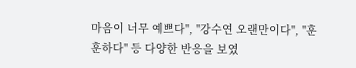마음이 너무 예쁘다", "강수연 오랜만이다", "훈훈하다" 등 다양한 반응을 보였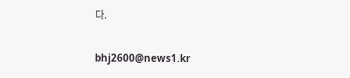다.

bhj2600@news1.kr